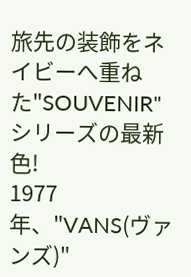旅先の装飾をネイビーへ重ねた"SOUVENIR"シリーズの最新色!
1977年、"VANS(ヴァンズ)"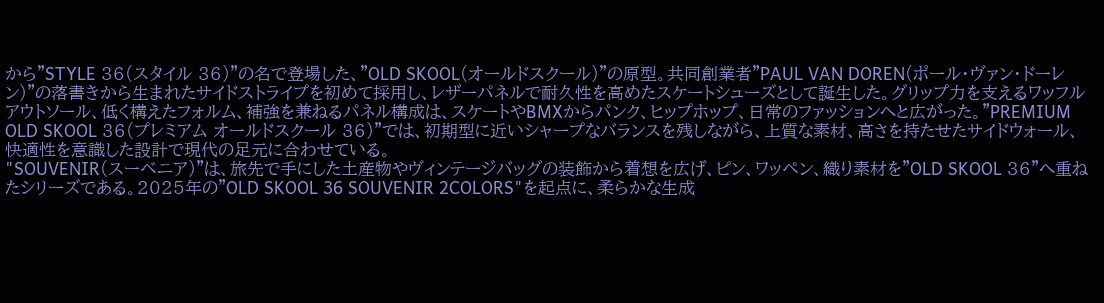から"STYLE 36(スタイル 36)"の名で登場した、"OLD SKOOL(オールドスクール)"の原型。共同創業者"PAUL VAN DOREN(ポール・ヴァン・ドーレン)"の落書きから生まれたサイドストライプを初めて採用し、レザーパネルで耐久性を高めたスケートシューズとして誕生した。グリップ力を支えるワッフルアウトソール、低く構えたフォルム、補強を兼ねるパネル構成は、スケートやBMXからパンク、ヒップホップ、日常のファッションへと広がった。"PREMIUM OLD SKOOL 36(プレミアム オールドスクール 36)"では、初期型に近いシャープなバランスを残しながら、上質な素材、高さを持たせたサイドウォール、快適性を意識した設計で現代の足元に合わせている。
"SOUVENIR(スーベニア)"は、旅先で手にした土産物やヴィンテージバッグの装飾から着想を広げ、ピン、ワッペン、織り素材を"OLD SKOOL 36"へ重ねたシリーズである。2025年の"OLD SKOOL 36 SOUVENIR 2COLORS"を起点に、柔らかな生成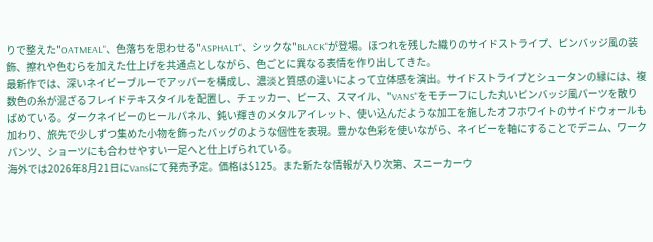りで整えた"OATMEAL"、色落ちを思わせる"ASPHALT"、シックな"BLACK"が登場。ほつれを残した織りのサイドストライプ、ピンバッジ風の装飾、擦れや色むらを加えた仕上げを共通点としながら、色ごとに異なる表情を作り出してきた。
最新作では、深いネイビーブルーでアッパーを構成し、濃淡と質感の違いによって立体感を演出。サイドストライプとシュータンの縁には、複数色の糸が混ざるフレイドテキスタイルを配置し、チェッカー、ピース、スマイル、"VANS"をモチーフにした丸いピンバッジ風パーツを散りばめている。ダークネイビーのヒールパネル、鈍い輝きのメタルアイレット、使い込んだような加工を施したオフホワイトのサイドウォールも加わり、旅先で少しずつ集めた小物を飾ったバッグのような個性を表現。豊かな色彩を使いながら、ネイビーを軸にすることでデニム、ワークパンツ、ショーツにも合わせやすい一足へと仕上げられている。
海外では2026年8月21日にVansにて発売予定。価格は$125。また新たな情報が入り次第、スニーカーウ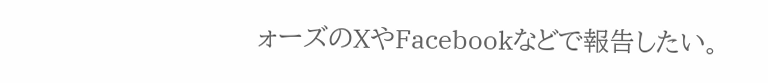ォーズのXやFacebookなどで報告したい。